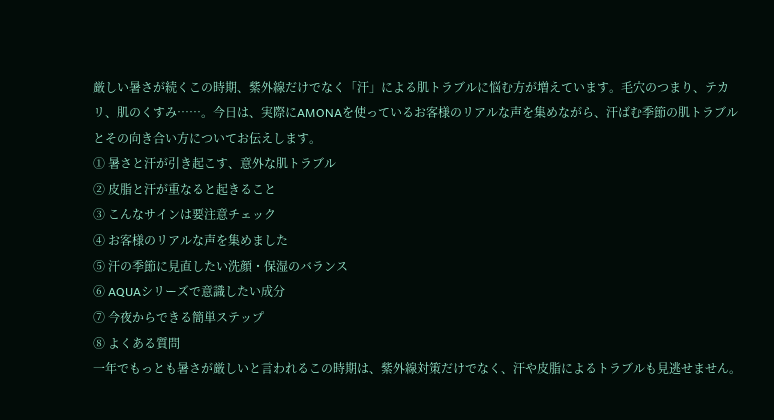厳しい暑さが続くこの時期、紫外線だけでなく「汗」による肌トラブルに悩む方が増えています。毛穴のつまり、テカリ、肌のくすみ……。今日は、実際にAMONAを使っているお客様のリアルな声を集めながら、汗ばむ季節の肌トラブルとその向き合い方についてお伝えします。
① 暑さと汗が引き起こす、意外な肌トラブル
② 皮脂と汗が重なると起きること
③ こんなサインは要注意チェック
④ お客様のリアルな声を集めました
⑤ 汗の季節に見直したい洗顔・保湿のバランス
⑥ AQUAシリーズで意識したい成分
⑦ 今夜からできる簡単ステップ
⑧ よくある質問
一年でもっとも暑さが厳しいと言われるこの時期は、紫外線対策だけでなく、汗や皮脂によるトラブルも見逃せません。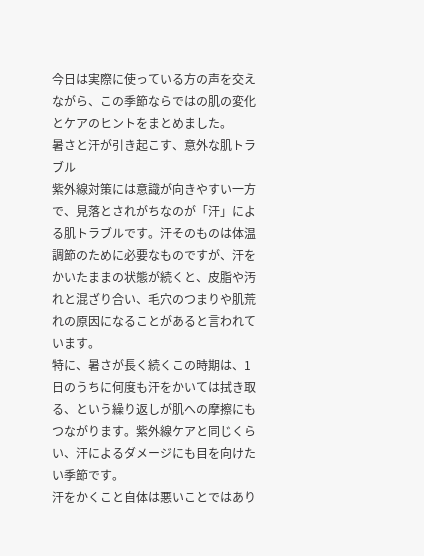今日は実際に使っている方の声を交えながら、この季節ならではの肌の変化とケアのヒントをまとめました。
暑さと汗が引き起こす、意外な肌トラブル
紫外線対策には意識が向きやすい一方で、見落とされがちなのが「汗」による肌トラブルです。汗そのものは体温調節のために必要なものですが、汗をかいたままの状態が続くと、皮脂や汚れと混ざり合い、毛穴のつまりや肌荒れの原因になることがあると言われています。
特に、暑さが長く続くこの時期は、1日のうちに何度も汗をかいては拭き取る、という繰り返しが肌への摩擦にもつながります。紫外線ケアと同じくらい、汗によるダメージにも目を向けたい季節です。
汗をかくこと自体は悪いことではあり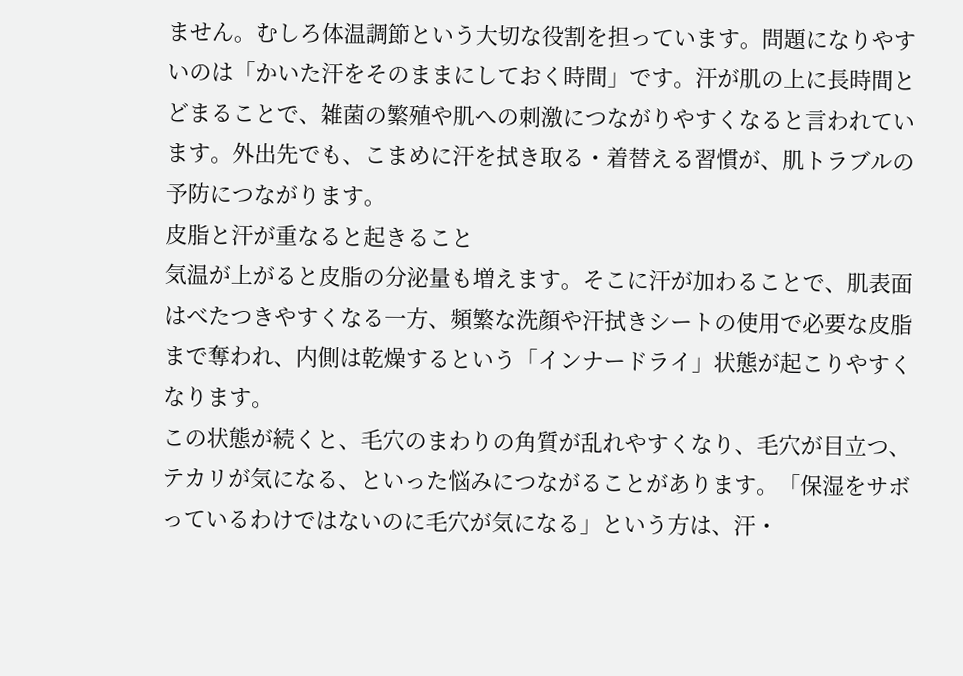ません。むしろ体温調節という大切な役割を担っています。問題になりやすいのは「かいた汗をそのままにしておく時間」です。汗が肌の上に長時間とどまることで、雑菌の繁殖や肌への刺激につながりやすくなると言われています。外出先でも、こまめに汗を拭き取る・着替える習慣が、肌トラブルの予防につながります。
皮脂と汗が重なると起きること
気温が上がると皮脂の分泌量も増えます。そこに汗が加わることで、肌表面はべたつきやすくなる一方、頻繁な洗顔や汗拭きシートの使用で必要な皮脂まで奪われ、内側は乾燥するという「インナードライ」状態が起こりやすくなります。
この状態が続くと、毛穴のまわりの角質が乱れやすくなり、毛穴が目立つ、テカリが気になる、といった悩みにつながることがあります。「保湿をサボっているわけではないのに毛穴が気になる」という方は、汗・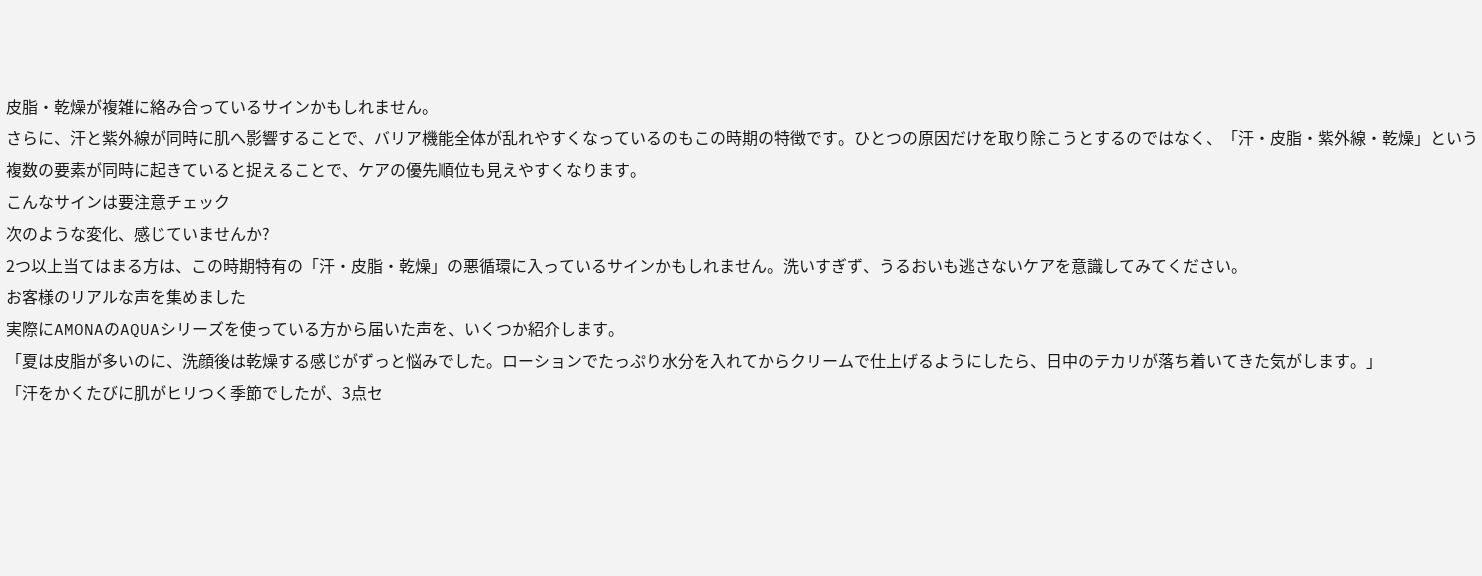皮脂・乾燥が複雑に絡み合っているサインかもしれません。
さらに、汗と紫外線が同時に肌へ影響することで、バリア機能全体が乱れやすくなっているのもこの時期の特徴です。ひとつの原因だけを取り除こうとするのではなく、「汗・皮脂・紫外線・乾燥」という複数の要素が同時に起きていると捉えることで、ケアの優先順位も見えやすくなります。
こんなサインは要注意チェック
次のような変化、感じていませんか?
2つ以上当てはまる方は、この時期特有の「汗・皮脂・乾燥」の悪循環に入っているサインかもしれません。洗いすぎず、うるおいも逃さないケアを意識してみてください。
お客様のリアルな声を集めました
実際にAMONAのAQUAシリーズを使っている方から届いた声を、いくつか紹介します。
「夏は皮脂が多いのに、洗顔後は乾燥する感じがずっと悩みでした。ローションでたっぷり水分を入れてからクリームで仕上げるようにしたら、日中のテカリが落ち着いてきた気がします。」
「汗をかくたびに肌がヒリつく季節でしたが、3点セ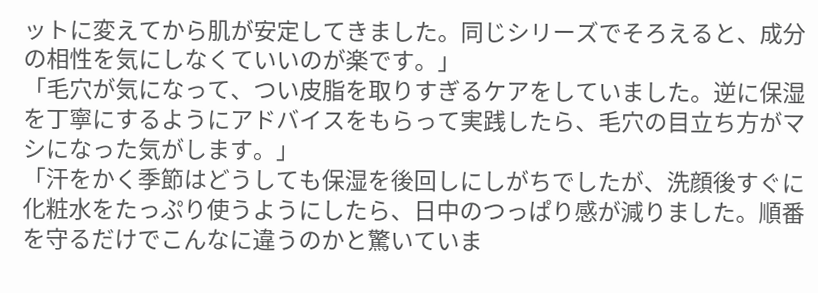ットに変えてから肌が安定してきました。同じシリーズでそろえると、成分の相性を気にしなくていいのが楽です。」
「毛穴が気になって、つい皮脂を取りすぎるケアをしていました。逆に保湿を丁寧にするようにアドバイスをもらって実践したら、毛穴の目立ち方がマシになった気がします。」
「汗をかく季節はどうしても保湿を後回しにしがちでしたが、洗顔後すぐに化粧水をたっぷり使うようにしたら、日中のつっぱり感が減りました。順番を守るだけでこんなに違うのかと驚いていま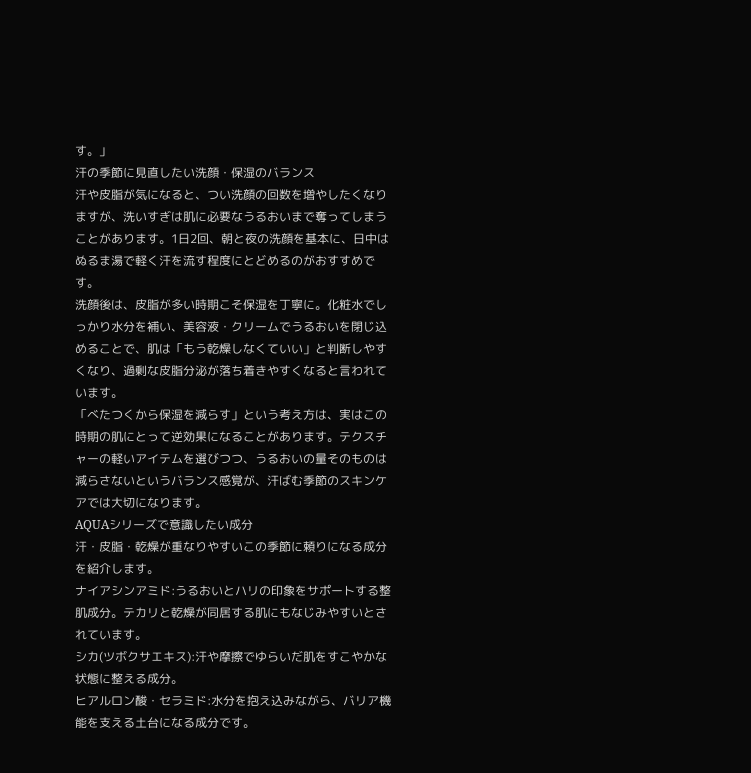す。」
汗の季節に見直したい洗顔・保湿のバランス
汗や皮脂が気になると、つい洗顔の回数を増やしたくなりますが、洗いすぎは肌に必要なうるおいまで奪ってしまうことがあります。1日2回、朝と夜の洗顔を基本に、日中はぬるま湯で軽く汗を流す程度にとどめるのがおすすめです。
洗顔後は、皮脂が多い時期こそ保湿を丁寧に。化粧水でしっかり水分を補い、美容液・クリームでうるおいを閉じ込めることで、肌は「もう乾燥しなくていい」と判断しやすくなり、過剰な皮脂分泌が落ち着きやすくなると言われています。
「べたつくから保湿を減らす」という考え方は、実はこの時期の肌にとって逆効果になることがあります。テクスチャーの軽いアイテムを選びつつ、うるおいの量そのものは減らさないというバランス感覚が、汗ばむ季節のスキンケアでは大切になります。
AQUAシリーズで意識したい成分
汗・皮脂・乾燥が重なりやすいこの季節に頼りになる成分を紹介します。
ナイアシンアミド:うるおいとハリの印象をサポートする整肌成分。テカリと乾燥が同居する肌にもなじみやすいとされています。
シカ(ツボクサエキス):汗や摩擦でゆらいだ肌をすこやかな状態に整える成分。
ヒアルロン酸・セラミド:水分を抱え込みながら、バリア機能を支える土台になる成分です。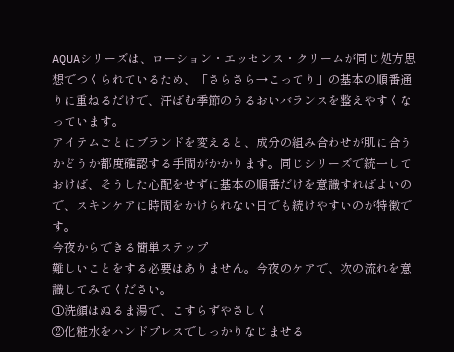AQUAシリーズは、ローション・エッセンス・クリームが同じ処方思想でつくられているため、「さらさら→こってり」の基本の順番通りに重ねるだけで、汗ばむ季節のうるおいバランスを整えやすくなっています。
アイテムごとにブランドを変えると、成分の組み合わせが肌に合うかどうか都度確認する手間がかかります。同じシリーズで統一しておけば、そうした心配をせずに基本の順番だけを意識すればよいので、スキンケアに時間をかけられない日でも続けやすいのが特徴です。
今夜からできる簡単ステップ
難しいことをする必要はありません。今夜のケアで、次の流れを意識してみてください。
①洗顔はぬるま湯で、こすらずやさしく
②化粧水をハンドプレスでしっかりなじませる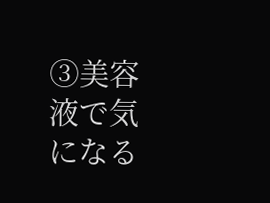③美容液で気になる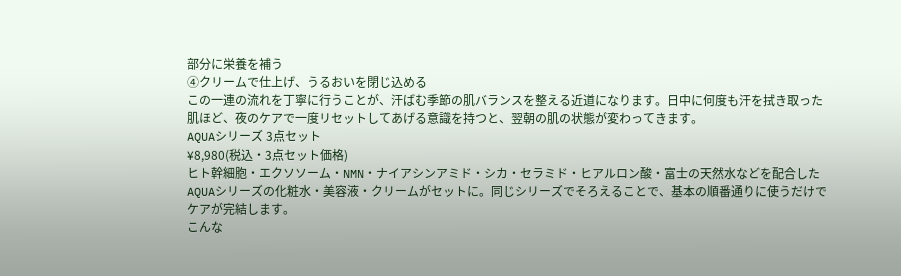部分に栄養を補う
④クリームで仕上げ、うるおいを閉じ込める
この一連の流れを丁寧に行うことが、汗ばむ季節の肌バランスを整える近道になります。日中に何度も汗を拭き取った肌ほど、夜のケアで一度リセットしてあげる意識を持つと、翌朝の肌の状態が変わってきます。
AQUAシリーズ 3点セット
¥8,980(税込・3点セット価格)
ヒト幹細胞・エクソソーム・NMN・ナイアシンアミド・シカ・セラミド・ヒアルロン酸・富士の天然水などを配合したAQUAシリーズの化粧水・美容液・クリームがセットに。同じシリーズでそろえることで、基本の順番通りに使うだけでケアが完結します。
こんな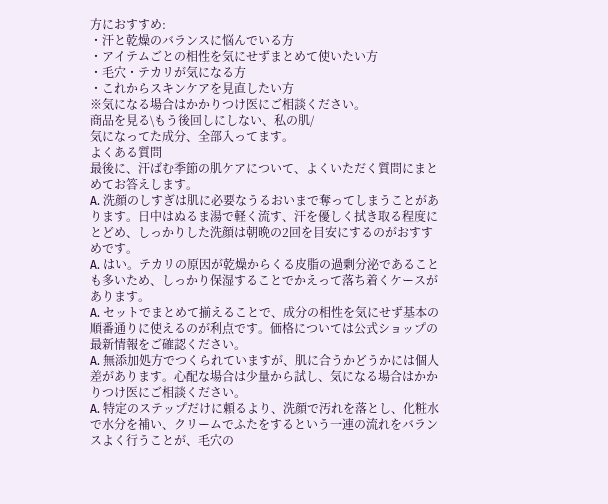方におすすめ:
・汗と乾燥のバランスに悩んでいる方
・アイテムごとの相性を気にせずまとめて使いたい方
・毛穴・テカリが気になる方
・これからスキンケアを見直したい方
※気になる場合はかかりつけ医にご相談ください。
商品を見る\もう後回しにしない、私の肌/
気になってた成分、全部入ってます。
よくある質問
最後に、汗ばむ季節の肌ケアについて、よくいただく質問にまとめてお答えします。
A. 洗顔のしすぎは肌に必要なうるおいまで奪ってしまうことがあります。日中はぬるま湯で軽く流す、汗を優しく拭き取る程度にとどめ、しっかりした洗顔は朝晩の2回を目安にするのがおすすめです。
A. はい。テカリの原因が乾燥からくる皮脂の過剰分泌であることも多いため、しっかり保湿することでかえって落ち着くケースがあります。
A. セットでまとめて揃えることで、成分の相性を気にせず基本の順番通りに使えるのが利点です。価格については公式ショップの最新情報をご確認ください。
A. 無添加処方でつくられていますが、肌に合うかどうかには個人差があります。心配な場合は少量から試し、気になる場合はかかりつけ医にご相談ください。
A. 特定のステップだけに頼るより、洗顔で汚れを落とし、化粧水で水分を補い、クリームでふたをするという一連の流れをバランスよく行うことが、毛穴の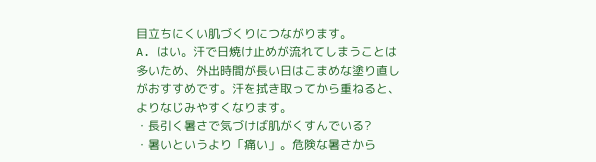目立ちにくい肌づくりにつながります。
A. はい。汗で日焼け止めが流れてしまうことは多いため、外出時間が長い日はこまめな塗り直しがおすすめです。汗を拭き取ってから重ねると、よりなじみやすくなります。
・長引く暑さで気づけば肌がくすんでいる?
・暑いというより「痛い」。危険な暑さから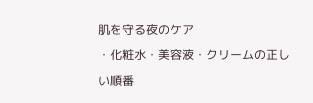肌を守る夜のケア
・化粧水・美容液・クリームの正しい順番